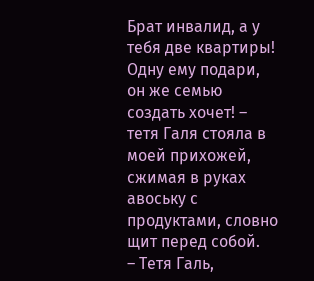Брат инвалид, а у тебя две квартиры! Одну ему подари, он же семью создать хочет! – тетя Галя стояла в моей прихожей, сжимая в руках авоську с продуктами, словно щит перед собой.
– Тетя Галь,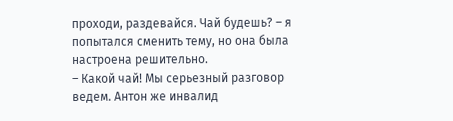проходи, раздевайся. Чай будешь? – я попытался сменить тему, но она была настроена решительно.
– Какой чай! Мы серьезный разговор ведем. Антон же инвалид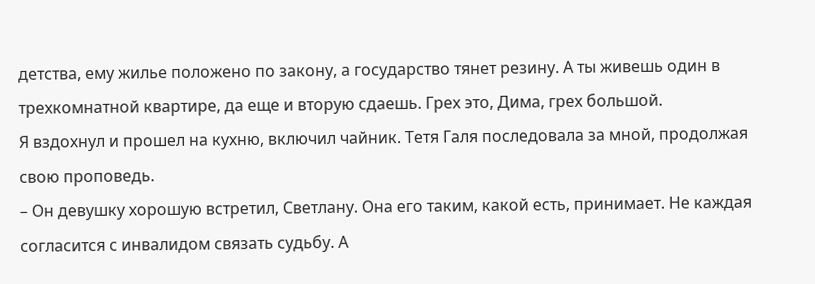детства, ему жилье положено по закону, а государство тянет резину. А ты живешь один в трехкомнатной квартире, да еще и вторую сдаешь. Грех это, Дима, грех большой.
Я вздохнул и прошел на кухню, включил чайник. Тетя Галя последовала за мной, продолжая свою проповедь.
– Он девушку хорошую встретил, Светлану. Она его таким, какой есть, принимает. Не каждая согласится с инвалидом связать судьбу. А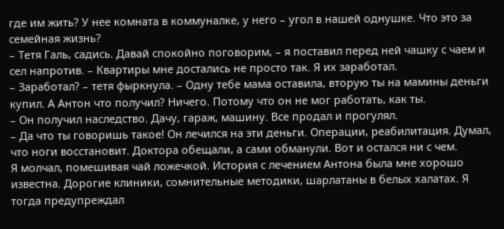где им жить? У нее комната в коммуналке, у него – угол в нашей однушке. Что это за семейная жизнь?
– Тетя Галь, садись. Давай спокойно поговорим, – я поставил перед ней чашку с чаем и сел напротив. – Квартиры мне достались не просто так. Я их заработал.
– Заработал? – тетя фыркнула. – Одну тебе мама оставила, вторую ты на мамины деньги купил. А Антон что получил? Ничего. Потому что он не мог работать, как ты.
– Он получил наследство. Дачу, гараж, машину. Все продал и прогулял.
– Да что ты говоришь такое! Он лечился на эти деньги. Операции, реабилитация. Думал, что ноги восстановит. Доктора обещали, а сами обманули. Вот и остался ни с чем.
Я молчал, помешивая чай ложечкой. История с лечением Антона была мне хорошо известна. Дорогие клиники, сомнительные методики, шарлатаны в белых халатах. Я тогда предупреждал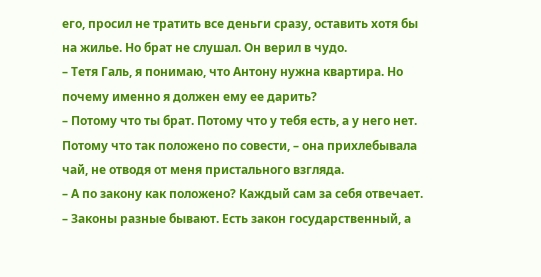его, просил не тратить все деньги сразу, оставить хотя бы на жилье. Но брат не слушал. Он верил в чудо.
– Тетя Галь, я понимаю, что Антону нужна квартира. Но почему именно я должен ему ее дарить?
– Потому что ты брат. Потому что у тебя есть, а у него нет. Потому что так положено по совести, – она прихлебывала чай, не отводя от меня пристального взгляда.
– А по закону как положено? Каждый сам за себя отвечает.
– Законы разные бывают. Есть закон государственный, а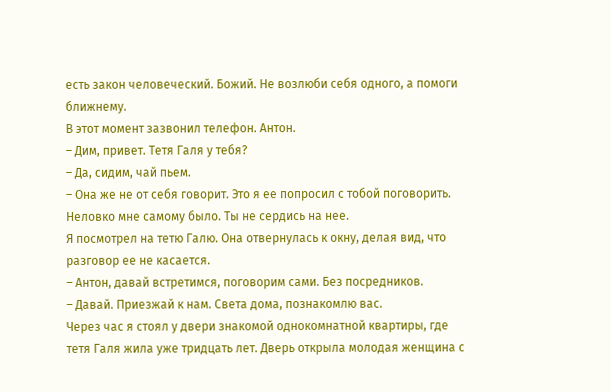есть закон человеческий. Божий. Не возлюби себя одного, а помоги ближнему.
В этот момент зазвонил телефон. Антон.
– Дим, привет. Тетя Галя у тебя?
– Да, сидим, чай пьем.
– Она же не от себя говорит. Это я ее попросил с тобой поговорить. Неловко мне самому было. Ты не сердись на нее.
Я посмотрел на тетю Галю. Она отвернулась к окну, делая вид, что разговор ее не касается.
– Антон, давай встретимся, поговорим сами. Без посредников.
– Давай. Приезжай к нам. Света дома, познакомлю вас.
Через час я стоял у двери знакомой однокомнатной квартиры, где тетя Галя жила уже тридцать лет. Дверь открыла молодая женщина с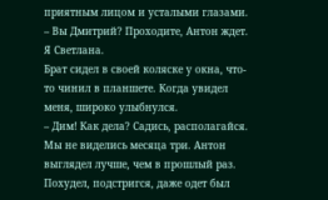приятным лицом и усталыми глазами.
– Вы Дмитрий? Проходите, Антон ждет. Я Светлана.
Брат сидел в своей коляске у окна, что-то чинил в планшете. Когда увидел меня, широко улыбнулся.
– Дим! Как дела? Садись, располагайся.
Мы не виделись месяца три. Антон выглядел лучше, чем в прошлый раз. Похудел, подстригся, даже одет был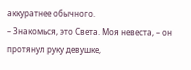аккуратнее обычного.
– Знакомься, это Света. Моя невеста, – он протянул руку девушке,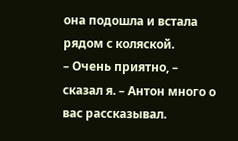она подошла и встала рядом с коляской.
– Очень приятно, – сказал я. – Антон много о вас рассказывал.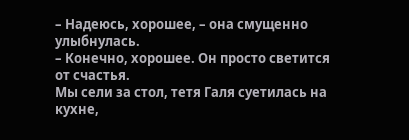– Надеюсь, хорошее, – она смущенно улыбнулась.
– Конечно, хорошее. Он просто светится от счастья.
Мы сели за стол, тетя Галя суетилась на кухне,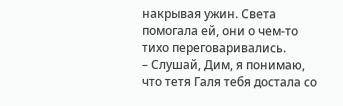накрывая ужин. Света помогала ей, они о чем-то тихо переговаривались.
– Слушай, Дим, я понимаю, что тетя Галя тебя достала со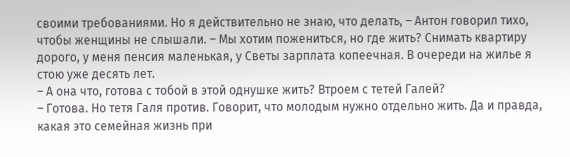своими требованиями. Но я действительно не знаю, что делать, – Антон говорил тихо, чтобы женщины не слышали. – Мы хотим пожениться, но где жить? Снимать квартиру дорого, у меня пенсия маленькая, у Светы зарплата копеечная. В очереди на жилье я стою уже десять лет.
– А она что, готова с тобой в этой однушке жить? Втроем с тетей Галей?
– Готова. Но тетя Галя против. Говорит, что молодым нужно отдельно жить. Да и правда, какая это семейная жизнь при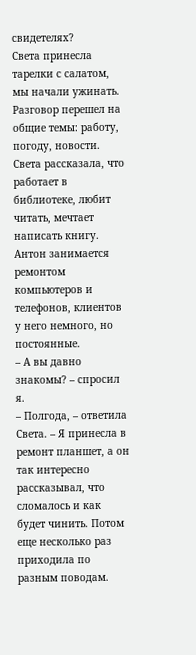свидетелях?
Света принесла тарелки с салатом, мы начали ужинать. Разговор перешел на общие темы: работу, погоду, новости. Света рассказала, что работает в библиотеке, любит читать, мечтает написать книгу. Антон занимается ремонтом компьютеров и телефонов, клиентов у него немного, но постоянные.
– А вы давно знакомы? – спросил я.
– Полгода, – ответила Света. – Я принесла в ремонт планшет, а он так интересно рассказывал, что сломалось и как будет чинить. Потом еще несколько раз приходила по разным поводам.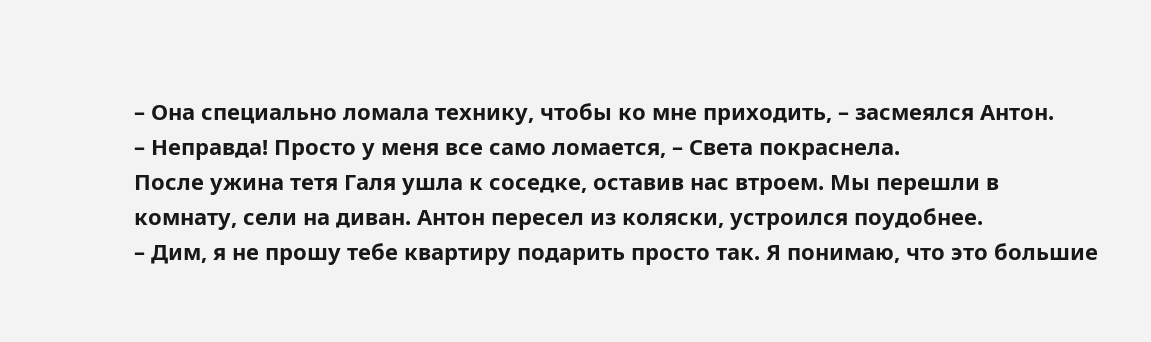– Она специально ломала технику, чтобы ко мне приходить, – засмеялся Антон.
– Неправда! Просто у меня все само ломается, – Света покраснела.
После ужина тетя Галя ушла к соседке, оставив нас втроем. Мы перешли в комнату, сели на диван. Антон пересел из коляски, устроился поудобнее.
– Дим, я не прошу тебе квартиру подарить просто так. Я понимаю, что это большие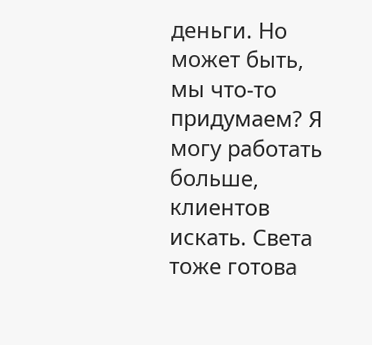деньги. Но может быть, мы что-то придумаем? Я могу работать больше, клиентов искать. Света тоже готова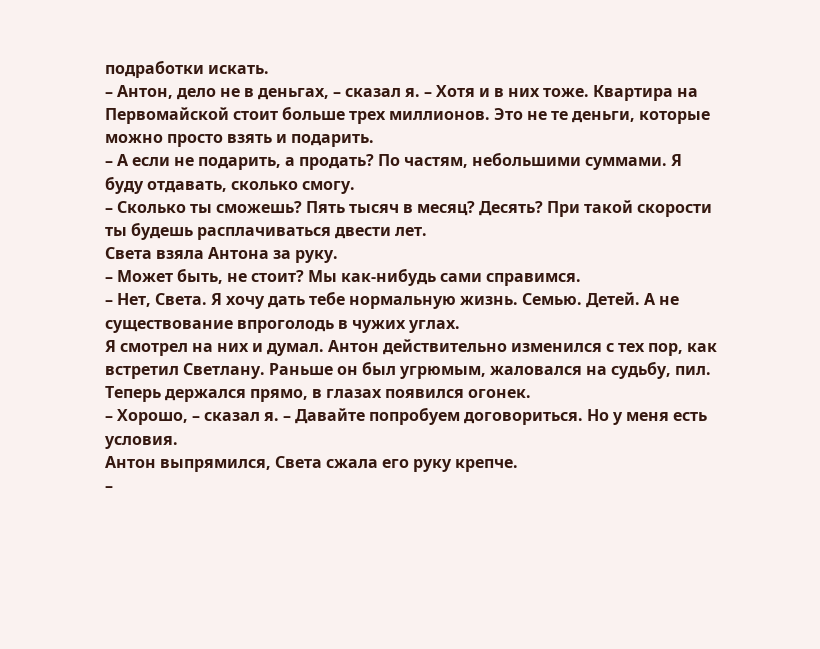подработки искать.
– Антон, дело не в деньгах, – сказал я. – Хотя и в них тоже. Квартира на Первомайской стоит больше трех миллионов. Это не те деньги, которые можно просто взять и подарить.
– А если не подарить, а продать? По частям, небольшими суммами. Я буду отдавать, сколько смогу.
– Сколько ты сможешь? Пять тысяч в месяц? Десять? При такой скорости ты будешь расплачиваться двести лет.
Света взяла Антона за руку.
– Может быть, не стоит? Мы как-нибудь сами справимся.
– Нет, Света. Я хочу дать тебе нормальную жизнь. Семью. Детей. А не существование впроголодь в чужих углах.
Я смотрел на них и думал. Антон действительно изменился с тех пор, как встретил Светлану. Раньше он был угрюмым, жаловался на судьбу, пил. Теперь держался прямо, в глазах появился огонек.
– Хорошо, – сказал я. – Давайте попробуем договориться. Но у меня есть условия.
Антон выпрямился, Света сжала его руку крепче.
–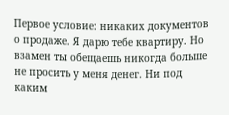Первое условие: никаких документов о продаже. Я дарю тебе квартиру. Но взамен ты обещаешь никогда больше не просить у меня денег. Ни под каким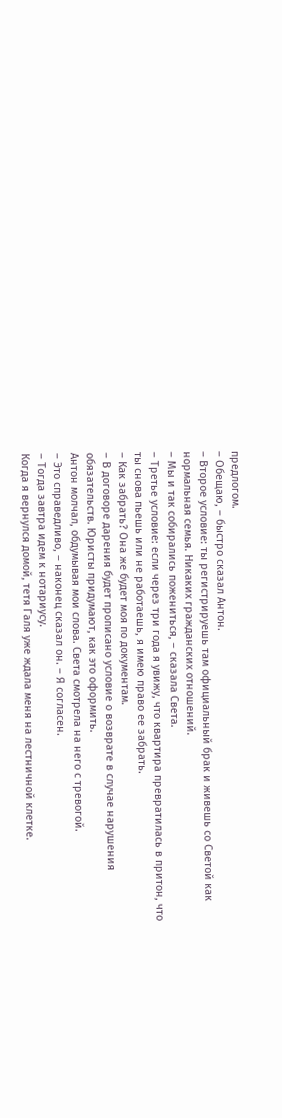предлогом.
– Обещаю, – быстро сказал Антон.
– Второе условие: ты регистрируешь там официальный брак и живешь со Светой как нормальная семья. Никаких гражданских отношений.
– Мы и так собирались пожениться, – сказала Света.
– Третье условие: если через три года я увижу, что квартира превратилась в притон, что ты снова пьешь или не работаешь, я имею право ее забрать.
– Как забрать? Она же будет моя по документам.
– В договоре дарения будет прописано условие о возврате в случае нарушения обязательств. Юристы придумают, как это оформить.
Антон молчал, обдумывая мои слова. Света смотрела на него с тревогой.
– Это справедливо, – наконец сказал он. – Я согласен.
– Тогда завтра идем к нотариусу.
Когда я вернулся домой, тетя Галя уже ждала меня на лестничной клетке.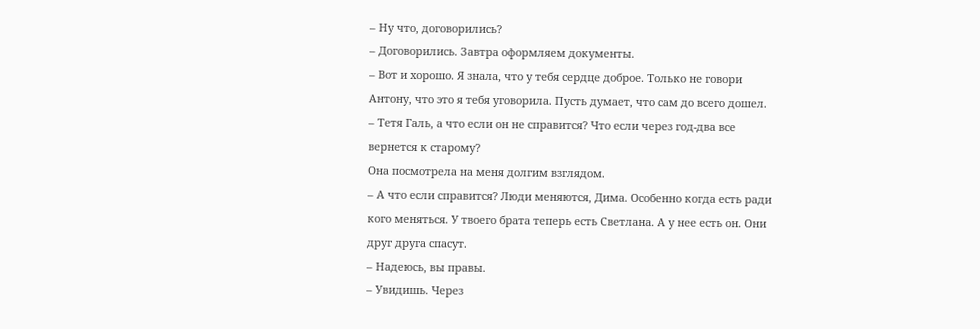– Ну что, договорились?
– Договорились. Завтра оформляем документы.
– Вот и хорошо. Я знала, что у тебя сердце доброе. Только не говори Антону, что это я тебя уговорила. Пусть думает, что сам до всего дошел.
– Тетя Галь, а что если он не справится? Что если через год-два все вернется к старому?
Она посмотрела на меня долгим взглядом.
– А что если справится? Люди меняются, Дима. Особенно когда есть ради кого меняться. У твоего брата теперь есть Светлана. А у нее есть он. Они друг друга спасут.
– Надеюсь, вы правы.
– Увидишь. Через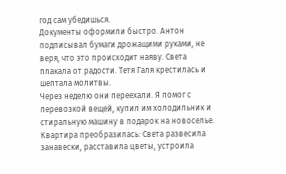год сам убедишься.
Документы оформили быстро. Антон подписывал бумаги дрожащими руками, не веря, что это происходит наяву. Света плакала от радости. Тетя Галя крестилась и шептала молитвы.
Через неделю они переехали. Я помог с перевозкой вещей, купил им холодильник и стиральную машину в подарок на новоселье. Квартира преобразилась: Света развесила занавески, расставила цветы, устроила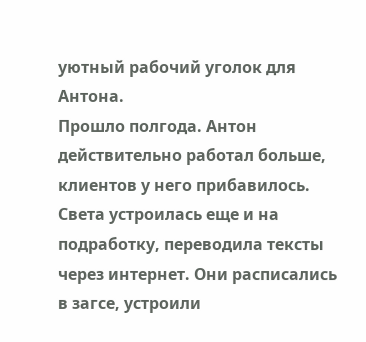уютный рабочий уголок для Антона.
Прошло полгода. Антон действительно работал больше, клиентов у него прибавилось. Света устроилась еще и на подработку, переводила тексты через интернет. Они расписались в загсе, устроили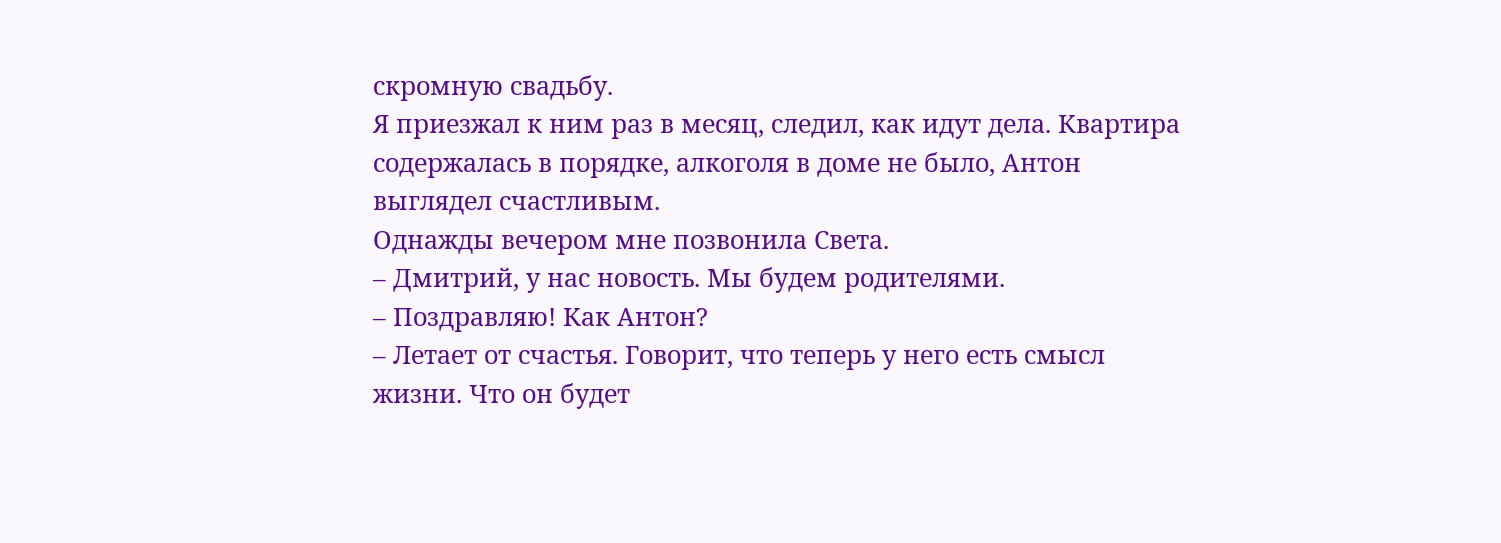скромную свадьбу.
Я приезжал к ним раз в месяц, следил, как идут дела. Квартира содержалась в порядке, алкоголя в доме не было, Антон выглядел счастливым.
Однажды вечером мне позвонила Света.
– Дмитрий, у нас новость. Мы будем родителями.
– Поздравляю! Как Антон?
– Летает от счастья. Говорит, что теперь у него есть смысл жизни. Что он будет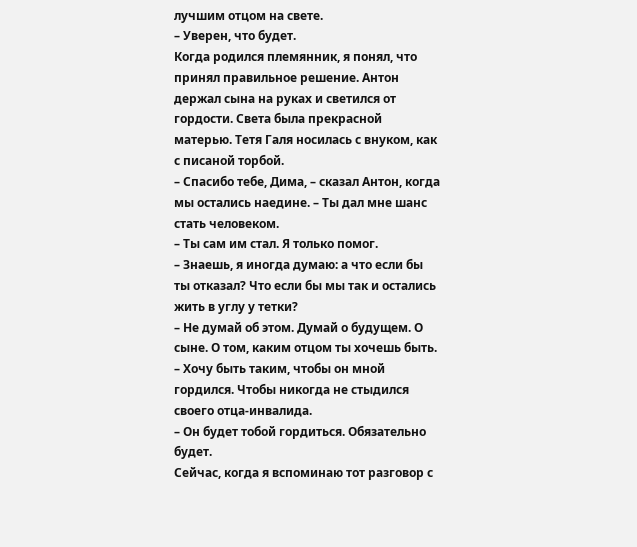лучшим отцом на свете.
– Уверен, что будет.
Когда родился племянник, я понял, что принял правильное решение. Антон держал сына на руках и светился от гордости. Света была прекрасной матерью. Тетя Галя носилась с внуком, как с писаной торбой.
– Спасибо тебе, Дима, – сказал Антон, когда мы остались наедине. – Ты дал мне шанс стать человеком.
– Ты сам им стал. Я только помог.
– Знаешь, я иногда думаю: а что если бы ты отказал? Что если бы мы так и остались жить в углу у тетки?
– Не думай об этом. Думай о будущем. О сыне. О том, каким отцом ты хочешь быть.
– Хочу быть таким, чтобы он мной гордился. Чтобы никогда не стыдился своего отца-инвалида.
– Он будет тобой гордиться. Обязательно будет.
Сейчас, когда я вспоминаю тот разговор с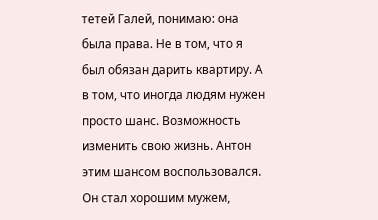тетей Галей, понимаю: она была права. Не в том, что я был обязан дарить квартиру. А в том, что иногда людям нужен просто шанс. Возможность изменить свою жизнь. Антон этим шансом воспользовался. Он стал хорошим мужем,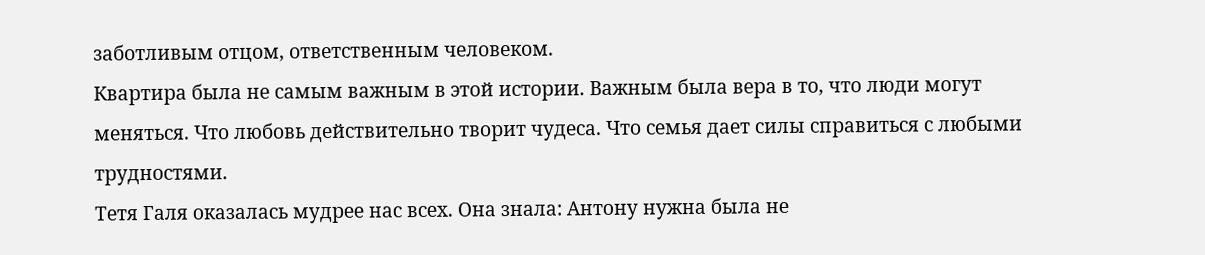заботливым отцом, ответственным человеком.
Квартира была не самым важным в этой истории. Важным была вера в то, что люди могут меняться. Что любовь действительно творит чудеса. Что семья дает силы справиться с любыми трудностями.
Тетя Галя оказалась мудрее нас всех. Она знала: Антону нужна была не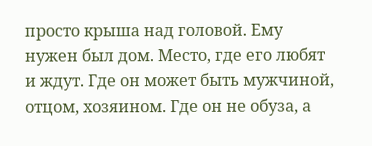просто крыша над головой. Ему нужен был дом. Место, где его любят и ждут. Где он может быть мужчиной, отцом, хозяином. Где он не обуза, а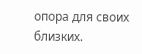опора для своих близких.